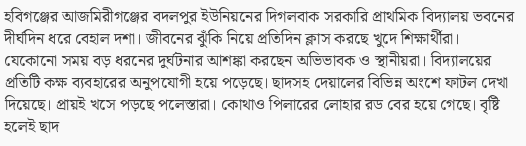হবিগঞ্জের আজমিরীগঞ্জের বদলপুর ইউনিয়নের দিগলবাক সরকারি প্রাথমিক বিদ্যালয় ভবনের দীর্ঘদিন ধরে বেহাল দশা। জীবনের ঝুঁকি নিয়ে প্রতিদিন ক্লাস করছে খুদে শিক্ষার্থীরা। যেকোনো সময় বড় ধরনের দুর্ঘটনার আশঙ্কা করছেন অভিভাবক ও স্থানীয়রা। বিদ্যালয়ের প্রতিটি কক্ষ ব্যবহারের অনুপযোগী হয়ে পড়েছে। ছাদসহ দেয়ালের বিভিন্ন অংশে ফাটল দেখা দিয়েছে। প্রায়ই খসে পড়ছে পলেস্তারা। কোথাও পিলারের লোহার রড বের হয়ে গেছে। বৃষ্টি হলেই ছাদ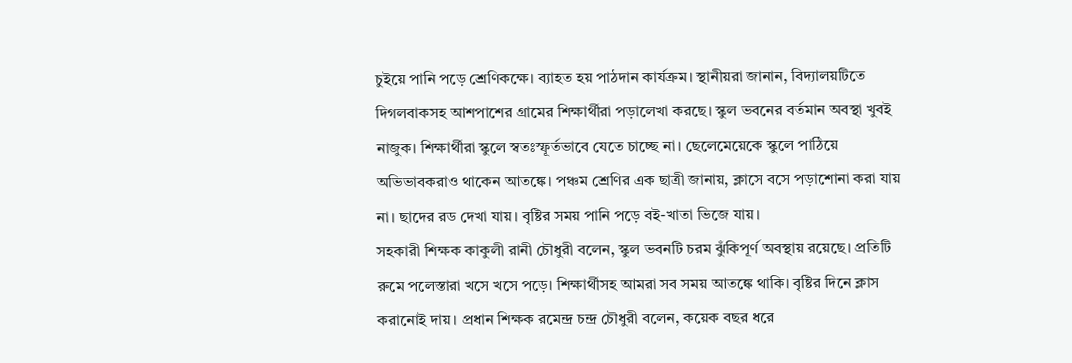চুইয়ে পানি পড়ে শ্রেণিকক্ষে। ব্যাহত হয় পাঠদান কার্যক্রম। স্থানীয়রা জানান, বিদ্যালয়টিতে দিগলবাকসহ আশপাশের গ্রামের শিক্ষার্থীরা পড়ালেখা করছে। স্কুল ভবনের বর্তমান অবস্থা খুবই নাজুক। শিক্ষার্থীরা স্কুলে স্বতঃস্ফূর্তভাবে যেতে চাচ্ছে না। ছেলেমেয়েকে স্কুলে পাঠিয়ে অভিভাবকরাও থাকেন আতঙ্কে। পঞ্চম শ্রেণির এক ছাত্রী জানায়, ক্লাসে বসে পড়াশোনা করা যায় না। ছাদের রড দেখা যায়। বৃষ্টির সময় পানি পড়ে বই-খাতা ভিজে যায়।
সহকারী শিক্ষক কাকুলী রানী চৌধুরী বলেন, স্কুল ভবনটি চরম ঝুঁকিপূর্ণ অবস্থায় রয়েছে। প্রতিটি রুমে পলেস্তারা খসে খসে পড়ে। শিক্ষার্থীসহ আমরা সব সময় আতঙ্কে থাকি। বৃষ্টির দিনে ক্লাস করানোই দায়। প্রধান শিক্ষক রমেন্দ্র চন্দ্র চৌধুরী বলেন, কয়েক বছর ধরে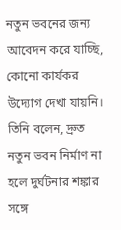নতুন ভবনের জন্য আবেদন করে যাচ্ছি, কোনো কার্যকর উদ্যোগ দেখা যায়নি। তিনি বলেন, দ্রুত নতুন ভবন নির্মাণ না হলে দুর্ঘটনার শঙ্কার সঙ্গে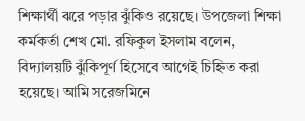শিক্ষার্থী ঝরে পড়ার ঝুঁকিও রয়েছে। উপজেলা শিক্ষা কর্মকর্তা শেখ মো. রফিকুল ইসলাম বলেন, বিদ্যালয়টি ঝুঁকিপূর্ণ হিসেবে আগেই চিহ্নিত করা হয়েছে। আমি সরেজমিনে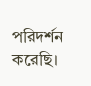পরিদর্শন করেছি।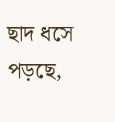ছাদ ধসে পড়ছে,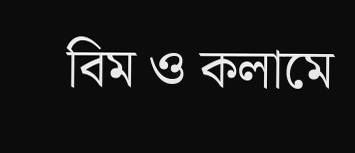বিম ও কলামে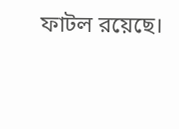ফাটল রয়েছে।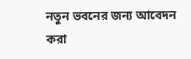নতুন ভবনের জন্য আবেদন করা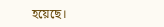হয়েছে।